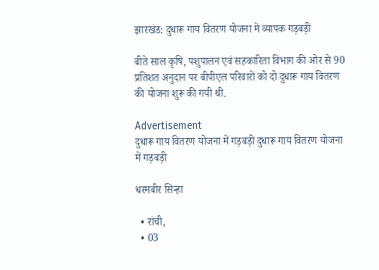झारखंड: दुधारू गाय वितरण योजना में व्यापक गड़बड़ी

बीते साल कृषि, पशुपालन एवं सहकारिता विभाग की ओर से 90 प्रतिशत अनुदान पर बीपीएल परिवारों को दो दुधारू गाय वितरण की योजना शुरू की गयी थी.

Advertisement
दुधारू गाय वितरण योजना में गड़बड़ी दुधारू गाय वितरण योजना में गड़बड़ी

धरमबीर सिन्हा

  • रांची,
  • 03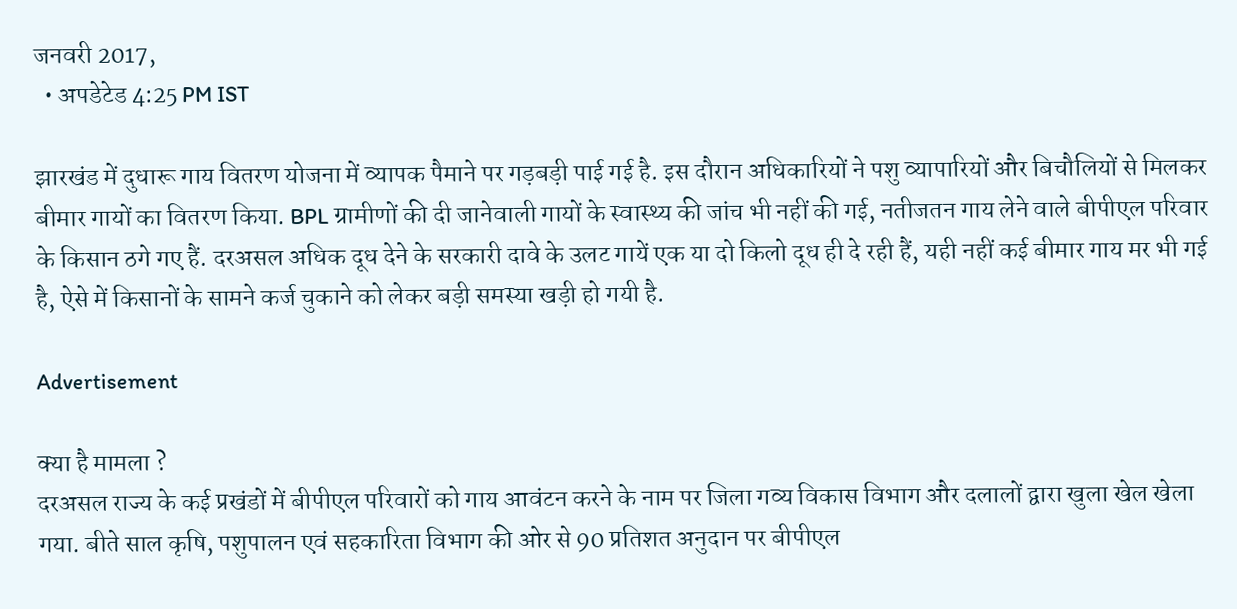जनवरी 2017,
  • अपडेटेड 4:25 PM IST

झारखंड में दुधारू गाय वितरण योजना में व्यापक पैमाने पर गड़बड़ी पाई गई है. इस दौरान अधिकारियों ने पशु व्यापारियों और बिचौलियों से मिलकर बीमार गायों का वितरण किया. BPL ग्रामीणों की दी जानेवाली गायों के स्वास्थ्य की जांच भी नहीं की गई, नतीजतन गाय लेने वाले बीपीएल परिवार के किसान ठगे गए हैं. दरअसल अधिक दूध देने के सरकारी दावे के उलट गायें एक या दो किलो दूध ही दे रही हैं, यही नहीं कई बीमार गाय मर भी गई है, ऐसे में किसानों के सामने कर्ज चुकाने को लेकर बड़ी समस्या खड़ी हो गयी है.

Advertisement

क्या है मामला ?
दरअसल राज्य के कई प्रखंडों में बीपीएल परिवारों को गाय आवंटन करने के नाम पर जिला गव्य विकास विभाग और दलालों द्वारा खुला खेल खेला गया. बीते साल कृषि, पशुपालन एवं सहकारिता विभाग की ओर से 90 प्रतिशत अनुदान पर बीपीएल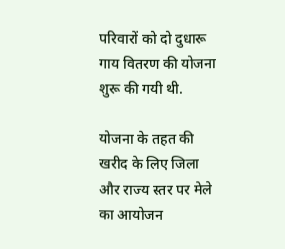परिवारों को दो दुधारू गाय वितरण की योजना शुरू की गयी थी.

योजना के तहत की खरीद के लिए जिला और राज्य स्तर पर मेले का आयोजन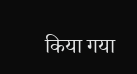किया गया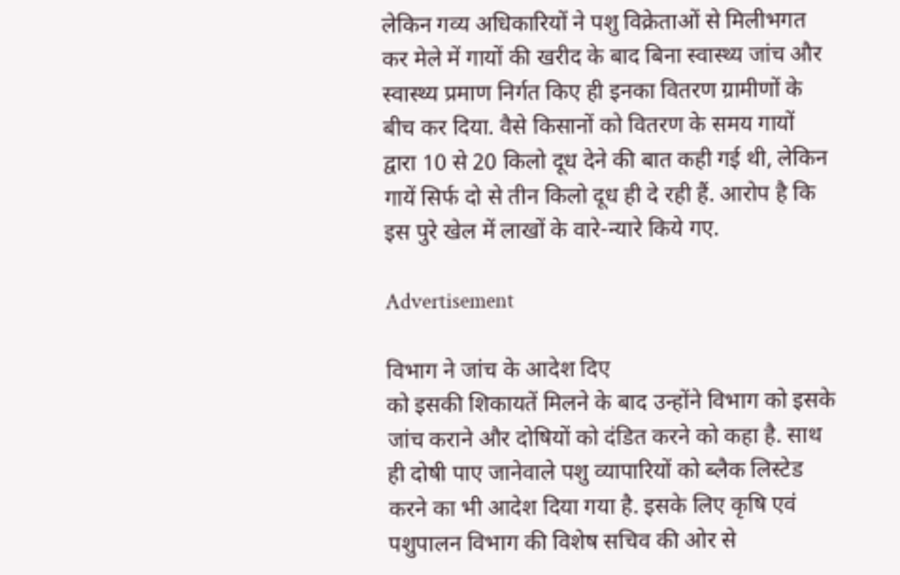लेकिन गव्य अधिकारियों ने पशु विक्रेताओं से मिलीभगत कर मेले में गायों की खरीद के बाद बिना स्वास्थ्य जांच और स्वास्थ्य प्रमाण निर्गत किए ही इनका वितरण ग्रामीणों के बीच कर दिया. वैसे किसानों को वितरण के समय गायों द्वारा 10 से 20 किलो दूध देने की बात कही गई थी, लेकिन गायें सिर्फ दो से तीन किलो दूध ही दे रही हैं. आरोप है कि इस पुरे खेल में लाखों के वारे-न्यारे किये गए.

Advertisement

विभाग ने जांच के आदेश दिए
को इसकी शिकायतें मिलने के बाद उन्होंने विभाग को इसके जांच कराने और दोषियों को दंडित करने को कहा है. साथ ही दोषी पाए जानेवाले पशु व्यापारियों को ब्लैक लिस्टेड करने का भी आदेश दिया गया है. इसके लिए कृषि एवं पशुपालन विभाग की विशेष सचिव की ओर से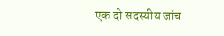एक दो सदस्यीय जांच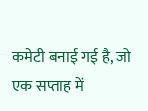कमेटी बनाई गई है, जो एक सप्ताह में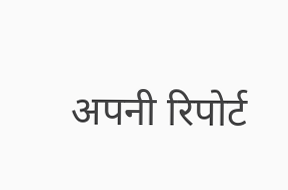अपनी रिपोर्ट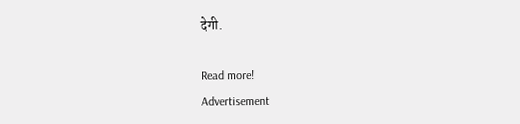देगी.

Read more!
Advertisement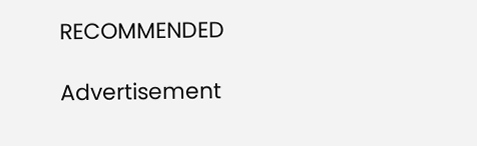RECOMMENDED

Advertisement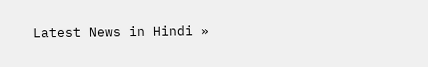Latest News in Hindi »